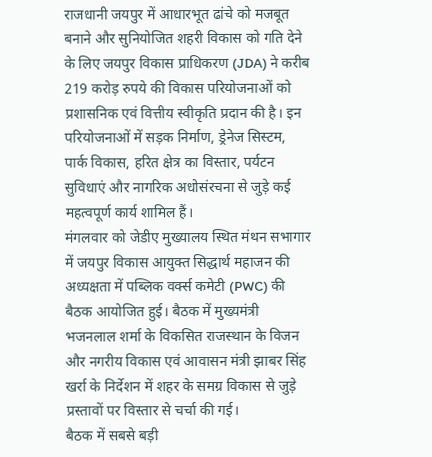राजधानी जयपुर में आधारभूत ढांचे को मजबूत बनाने और सुनियोजित शहरी विकास को गति देने के लिए जयपुर विकास प्राधिकरण (JDA) ने करीब 219 करोड़ रुपये की विकास परियोजनाओं को प्रशासनिक एवं वित्तीय स्वीकृति प्रदान की है। इन परियोजनाओं में सड़क निर्माण, ड्रेनेज सिस्टम, पार्क विकास, हरित क्षेत्र का विस्तार, पर्यटन सुविधाएं और नागरिक अधोसंरचना से जुड़े कई महत्वपूर्ण कार्य शामिल हैं।
मंगलवार को जेडीए मुख्यालय स्थित मंथन सभागार में जयपुर विकास आयुक्त सिद्धार्थ महाजन की अध्यक्षता में पब्लिक वर्क्स कमेटी (PWC) की बैठक आयोजित हुई। बैठक में मुख्यमंत्री भजनलाल शर्मा के विकसित राजस्थान के विजन और नगरीय विकास एवं आवासन मंत्री झाबर सिंह खर्रा के निर्देशन में शहर के समग्र विकास से जुड़े प्रस्तावों पर विस्तार से चर्चा की गई।
बैठक में सबसे बड़ी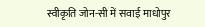स्वीकृति जोन-सी में सवाई माधोपुर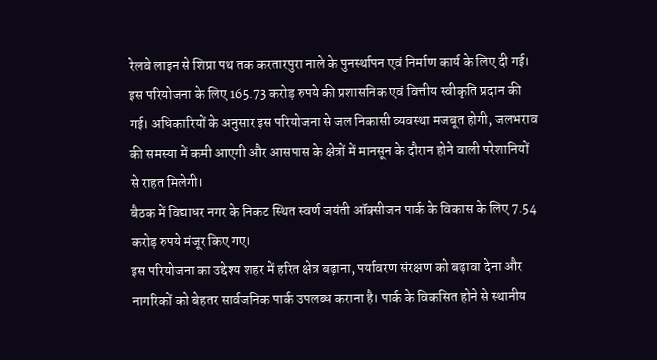रेलवे लाइन से शिप्रा पथ तक करतारपुरा नाले के पुनर्स्थापन एवं निर्माण कार्य के लिए दी गई।
इस परियोजना के लिए 165.73 करोड़ रुपये की प्रशासनिक एवं वित्तीय स्वीकृति प्रदान की गई। अधिकारियों के अनुसार इस परियोजना से जल निकासी व्यवस्था मजबूत होगी, जलभराव की समस्या में कमी आएगी और आसपास के क्षेत्रों में मानसून के दौरान होने वाली परेशानियों से राहत मिलेगी।
बैठक में विद्याधर नगर के निकट स्थित स्वर्ण जयंती ऑक्सीजन पार्क के विकास के लिए 7.54 करोड़ रुपये मंजूर किए गए।
इस परियोजना का उद्देश्य शहर में हरित क्षेत्र बढ़ाना, पर्यावरण संरक्षण को बढ़ावा देना और नागरिकों को बेहतर सार्वजनिक पार्क उपलब्ध कराना है। पार्क के विकसित होने से स्थानीय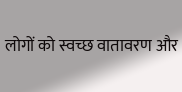लोगों को स्वच्छ वातावरण और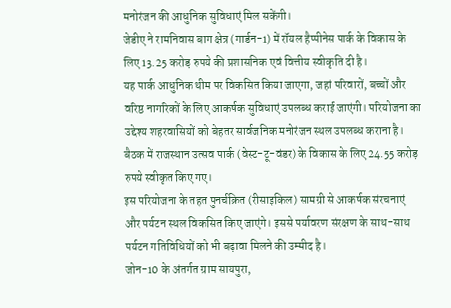मनोरंजन की आधुनिक सुविधाएं मिल सकेंगी।
जेडीए ने रामनिवास बाग क्षेत्र (गार्डन-1) में रॉयल हैप्पीनेस पार्क के विकास के लिए 13.25 करोड़ रुपये की प्रशासनिक एवं वित्तीय स्वीकृति दी है।
यह पार्क आधुनिक थीम पर विकसित किया जाएगा, जहां परिवारों, बच्चों और वरिष्ठ नागरिकों के लिए आकर्षक सुविधाएं उपलब्ध कराई जाएंगी। परियोजना का उद्देश्य शहरवासियों को बेहतर सार्वजनिक मनोरंजन स्थल उपलब्ध कराना है।
बैठक में राजस्थान उत्सव पार्क (वेस्ट-टू-वंडर) के विकास के लिए 24.55 करोड़ रुपये स्वीकृत किए गए।
इस परियोजना के तहत पुनर्चक्रित (रीसाइकिल) सामग्री से आकर्षक संरचनाएं और पर्यटन स्थल विकसित किए जाएंगे। इससे पर्यावरण संरक्षण के साथ-साथ पर्यटन गतिविधियों को भी बढ़ावा मिलने की उम्मीद है।
जोन-10 के अंतर्गत ग्राम सायपुरा,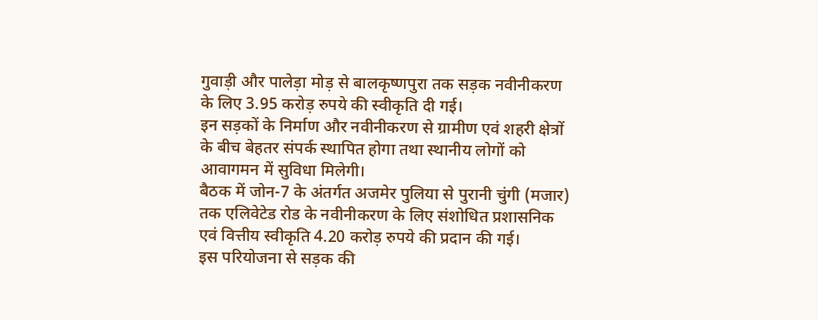गुवाड़ी और पालेड़ा मोड़ से बालकृष्णपुरा तक सड़क नवीनीकरण के लिए 3.95 करोड़ रुपये की स्वीकृति दी गई।
इन सड़कों के निर्माण और नवीनीकरण से ग्रामीण एवं शहरी क्षेत्रों के बीच बेहतर संपर्क स्थापित होगा तथा स्थानीय लोगों को आवागमन में सुविधा मिलेगी।
बैठक में जोन-7 के अंतर्गत अजमेर पुलिया से पुरानी चुंगी (मजार) तक एलिवेटेड रोड के नवीनीकरण के लिए संशोधित प्रशासनिक एवं वित्तीय स्वीकृति 4.20 करोड़ रुपये की प्रदान की गई।
इस परियोजना से सड़क की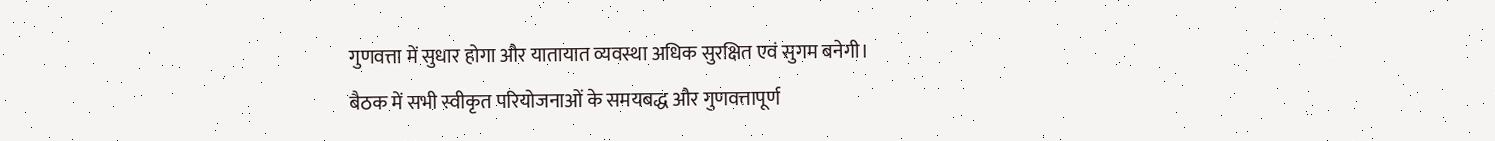गुणवत्ता में सुधार होगा और यातायात व्यवस्था अधिक सुरक्षित एवं सुगम बनेगी।
बैठक में सभी स्वीकृत परियोजनाओं के समयबद्ध और गुणवत्तापूर्ण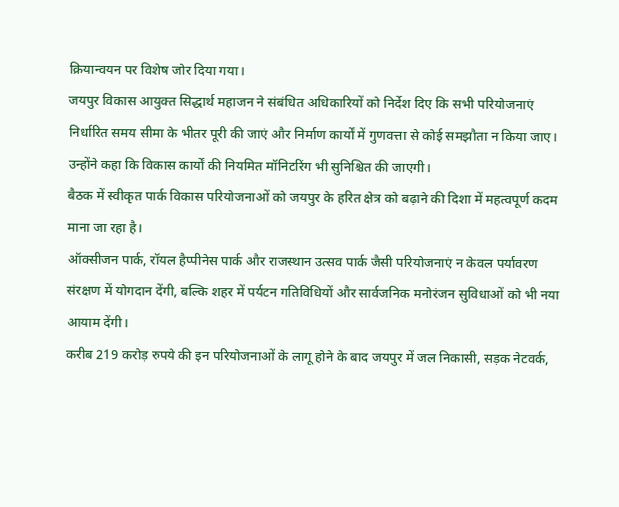क्रियान्वयन पर विशेष जोर दिया गया।
जयपुर विकास आयुक्त सिद्धार्थ महाजन ने संबंधित अधिकारियों को निर्देश दिए कि सभी परियोजनाएं निर्धारित समय सीमा के भीतर पूरी की जाएं और निर्माण कार्यों में गुणवत्ता से कोई समझौता न किया जाए। उन्होंने कहा कि विकास कार्यों की नियमित मॉनिटरिंग भी सुनिश्चित की जाएगी।
बैठक में स्वीकृत पार्क विकास परियोजनाओं को जयपुर के हरित क्षेत्र को बढ़ाने की दिशा में महत्वपूर्ण कदम माना जा रहा है।
ऑक्सीजन पार्क, रॉयल हैप्पीनेस पार्क और राजस्थान उत्सव पार्क जैसी परियोजनाएं न केवल पर्यावरण संरक्षण में योगदान देंगी, बल्कि शहर में पर्यटन गतिविधियों और सार्वजनिक मनोरंजन सुविधाओं को भी नया आयाम देंगी।
करीब 219 करोड़ रुपये की इन परियोजनाओं के लागू होने के बाद जयपुर में जल निकासी, सड़क नेटवर्क,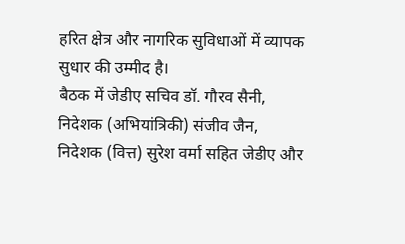हरित क्षेत्र और नागरिक सुविधाओं में व्यापक सुधार की उम्मीद है।
बैठक में जेडीए सचिव डॉ. गौरव सैनी, निदेशक (अभियांत्रिकी) संजीव जैन, निदेशक (वित्त) सुरेश वर्मा सहित जेडीए और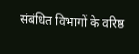संबंधित विभागों के वरिष्ठ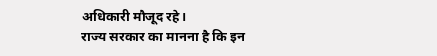अधिकारी मौजूद रहे।
राज्य सरकार का मानना है कि इन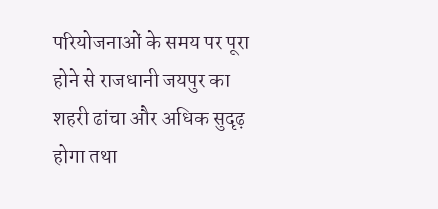परियोजनाओं के समय पर पूरा होने से राजधानी जयपुर का शहरी ढांचा और अधिक सुदृढ़ होगा तथा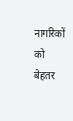नागरिकों को बेहतर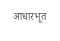आधारभूत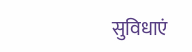सुविधाएं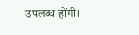उपलब्ध होंगी।